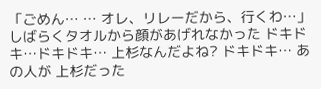「ごめん… … オレ、リレーだから、行くわ…」 しばらくタオルから顔があげれなかった ドキドキ…ドキドキ… 上杉なんだよね? ドキドキ… あの人が 上杉だった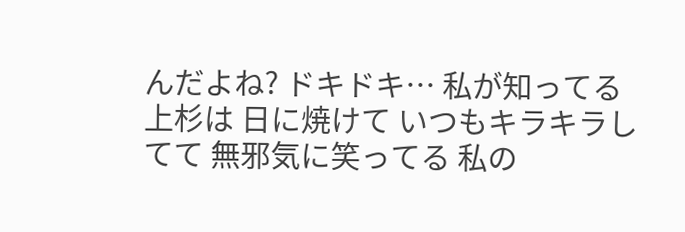んだよね? ドキドキ… 私が知ってる上杉は 日に焼けて いつもキラキラしてて 無邪気に笑ってる 私の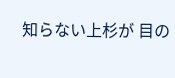知らない上杉が 目の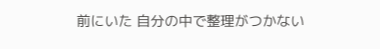前にいた 自分の中で整理がつかない